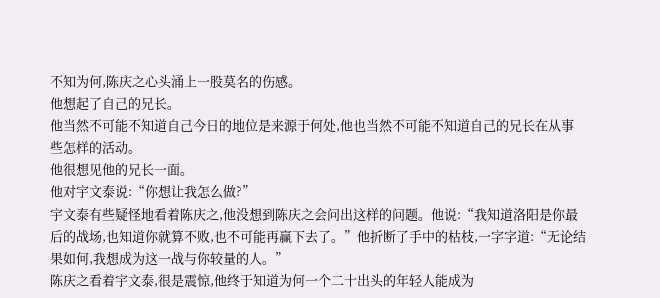不知为何,陈庆之心头涌上一股莫名的伤感。
他想起了自己的兄长。
他当然不可能不知道自己今日的地位是来源于何处,他也当然不可能不知道自己的兄长在从事些怎样的活动。
他很想见他的兄长一面。
他对宇文泰说:“你想让我怎么做?”
宇文泰有些疑怪地看着陈庆之,他没想到陈庆之会问出这样的问题。他说:“我知道洛阳是你最后的战场,也知道你就算不败,也不可能再赢下去了。”他折断了手中的枯枝,一字字道:“无论结果如何,我想成为这一战与你较量的人。”
陈庆之看着宇文泰,很是震惊,他终于知道为何一个二十出头的年轻人能成为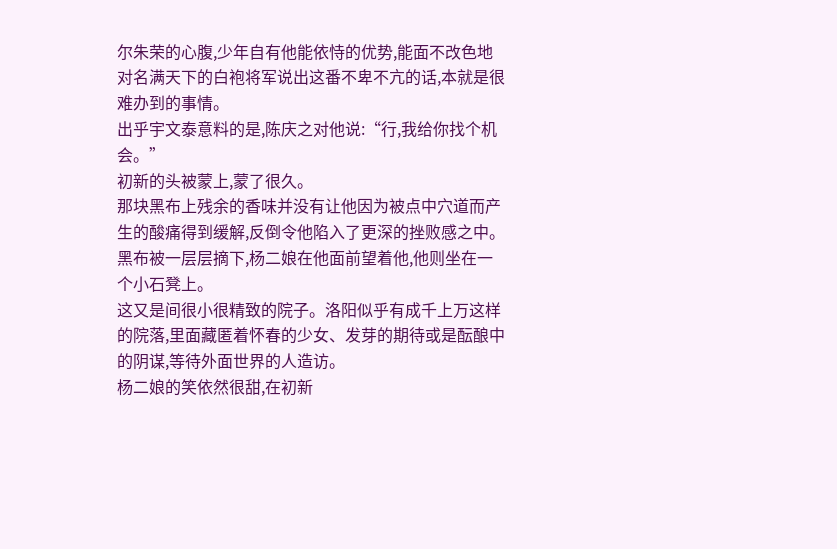尔朱荣的心腹,少年自有他能依恃的优势,能面不改色地对名满天下的白袍将军说出这番不卑不亢的话,本就是很难办到的事情。
出乎宇文泰意料的是,陈庆之对他说:“行,我给你找个机会。”
初新的头被蒙上,蒙了很久。
那块黑布上残余的香味并没有让他因为被点中穴道而产生的酸痛得到缓解,反倒令他陷入了更深的挫败感之中。
黑布被一层层摘下,杨二娘在他面前望着他,他则坐在一个小石凳上。
这又是间很小很精致的院子。洛阳似乎有成千上万这样的院落,里面藏匿着怀春的少女、发芽的期待或是酝酿中的阴谋,等待外面世界的人造访。
杨二娘的笑依然很甜,在初新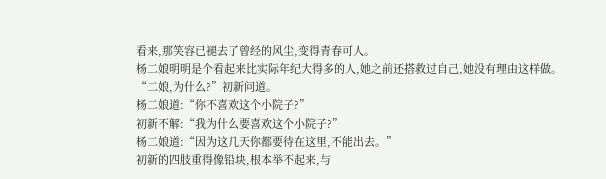看来,那笑容已褪去了曾经的风尘,变得青春可人。
杨二娘明明是个看起来比实际年纪大得多的人,她之前还搭救过自己,她没有理由这样做。
“二娘,为什么?”初新问道。
杨二娘道:“你不喜欢这个小院子?”
初新不解:“我为什么要喜欢这个小院子?”
杨二娘道:“因为这几天你都要待在这里,不能出去。”
初新的四肢重得像铅块,根本举不起来,与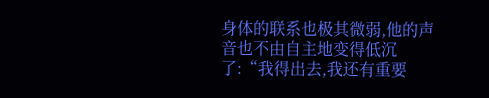身体的联系也极其微弱,他的声音也不由自主地变得低沉了:“我得出去,我还有重要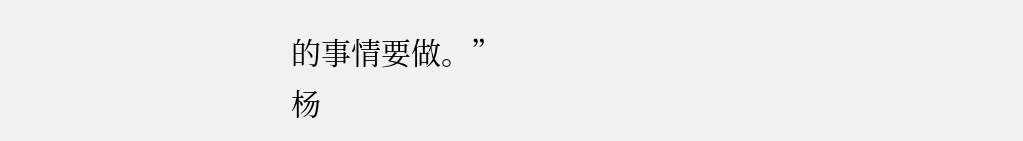的事情要做。”
杨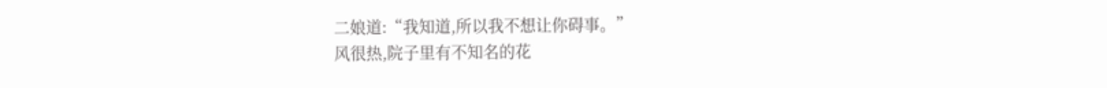二娘道:“我知道,所以我不想让你碍事。”
风很热,院子里有不知名的花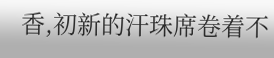香,初新的汗珠席卷着不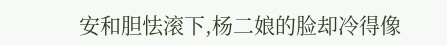安和胆怯滚下,杨二娘的脸却冷得像